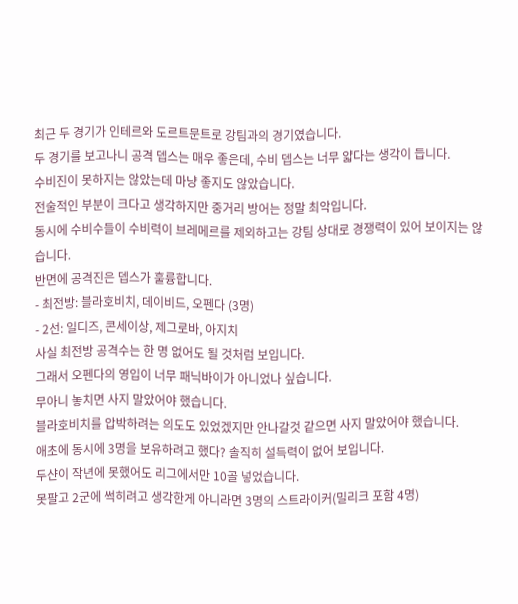최근 두 경기가 인테르와 도르트문트로 강팀과의 경기였습니다.
두 경기를 보고나니 공격 뎁스는 매우 좋은데, 수비 뎁스는 너무 얇다는 생각이 듭니다.
수비진이 못하지는 않았는데 마냥 좋지도 않았습니다.
전술적인 부분이 크다고 생각하지만 중거리 방어는 정말 최악입니다.
동시에 수비수들이 수비력이 브레메르를 제외하고는 강팀 상대로 경쟁력이 있어 보이지는 않습니다.
반면에 공격진은 뎁스가 훌륭합니다.
- 최전방: 블라호비치, 데이비드, 오펜다 (3명)
- 2선: 일디즈, 콘세이상, 제그로바, 아지치
사실 최전방 공격수는 한 명 없어도 될 것처럼 보입니다.
그래서 오펜다의 영입이 너무 패닉바이가 아니었나 싶습니다.
무아니 놓치면 사지 말았어야 했습니다.
블라호비치를 압박하려는 의도도 있었겠지만 안나갈것 같으면 사지 말았어야 했습니다.
애초에 동시에 3명을 보유하려고 했다? 솔직히 설득력이 없어 보입니다.
두샨이 작년에 못했어도 리그에서만 10골 넣었습니다.
못팔고 2군에 썩히려고 생각한게 아니라면 3명의 스트라이커(밀리크 포함 4명)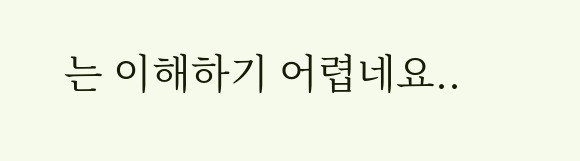는 이해하기 어렵네요..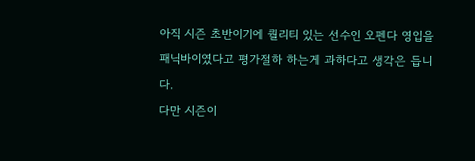아직 시즌 초반이기에 퀄리티 있는 선수인 오펜다 영입을 패닉바이였다고 평가절하 하는게 과하다고 생각은 듭니다.
다만 시즌이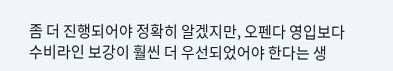좀 더 진행되어야 정확히 알겠지만, 오펜다 영입보다 수비라인 보강이 훨씬 더 우선되었어야 한다는 생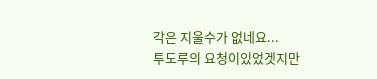각은 지울수가 없네요...
투도루의 요청이있었겟지만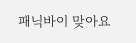패닉바이 맞아요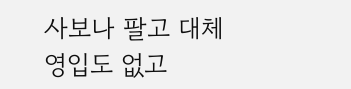사보나 팔고 대체영입도 없고